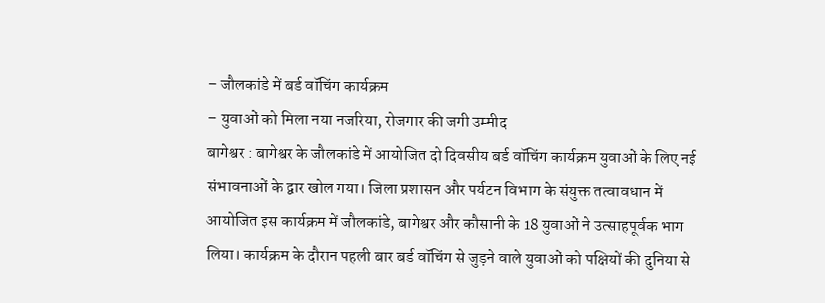– जौलकांडे में बर्ड वॉचिंग कार्यक्रम
– युवाओं को मिला नया नजरिया, रोजगार की जगी उम्मीद
बागेश्वर : बागेश्वर के जौलकांडे में आयोजित दो दिवसीय बर्ड वॉचिंग कार्यक्रम युवाओं के लिए नई संभावनाओं के द्वार खोल गया। जिला प्रशासन और पर्यटन विभाग के संयुक्त तत्वावधान में आयोजित इस कार्यक्रम में जौलकांडे, बागेश्वर और कौसानी के 18 युवाओं ने उत्साहपूर्वक भाग लिया। कार्यक्रम के दौरान पहली बार बर्ड वॉचिंग से जुड़ने वाले युवाओं को पक्षियों की दुनिया से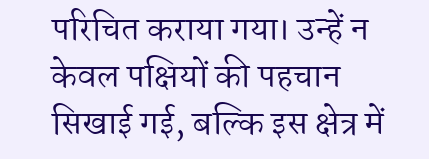परिचित कराया गया। उन्हें न केवल पक्षियों की पहचान सिखाई गई, बल्कि इस क्षेत्र में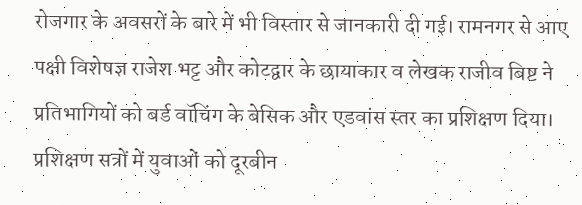रोजगार के अवसरों के बारे में भी विस्तार से जानकारी दी गई। रामनगर से आए पक्षी विशेषज्ञ राजेश भट्ट और कोटद्वार के छायाकार व लेखक राजीव बिष्ट ने प्रतिभागियों को बर्ड वॉचिंग के बेसिक और एडवांस स्तर का प्रशिक्षण दिया। प्रशिक्षण सत्रों में युवाओं को दूरबीन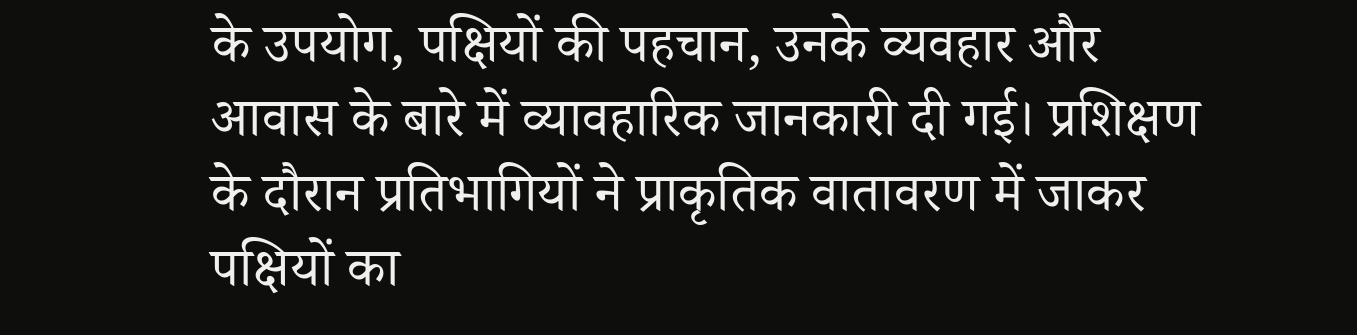के उपयोग, पक्षियों की पहचान, उनके व्यवहार और आवास के बारे में व्यावहारिक जानकारी दी गई। प्रशिक्षण के दौरान प्रतिभागियों ने प्राकृतिक वातावरण में जाकर पक्षियों का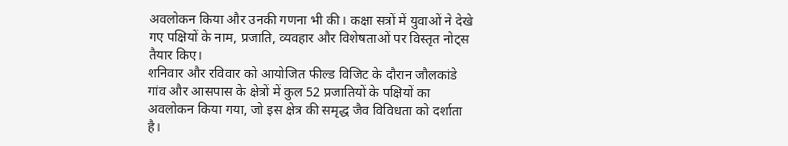अवलोकन किया और उनकी गणना भी की। कक्षा सत्रों में युवाओं ने देखे गए पक्षियों के नाम, प्रजाति, व्यवहार और विशेषताओं पर विस्तृत नोट्स तैयार किए।
शनिवार और रविवार को आयोजित फील्ड विजिट के दौरान जौलकांडे गांव और आसपास के क्षेत्रों में कुल 52 प्रजातियों के पक्षियों का अवलोकन किया गया, जो इस क्षेत्र की समृद्ध जैव विविधता को दर्शाता है।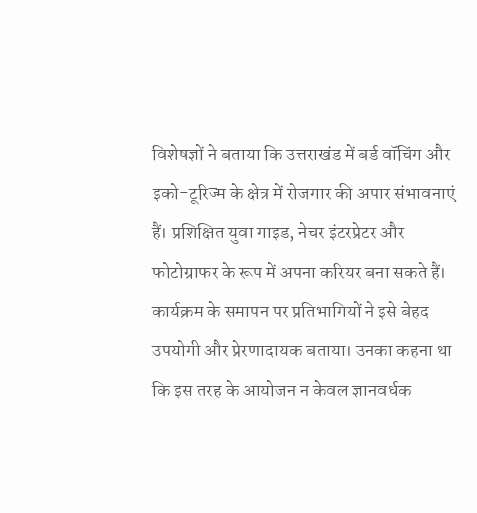विशेषज्ञों ने बताया कि उत्तराखंड में बर्ड वॉचिंग और इको-टूरिज्म के क्षेत्र में रोजगार की अपार संभावनाएं हैं। प्रशिक्षित युवा गाइड, नेचर इंटरप्रेटर और फोटोग्राफर के रूप में अपना करियर बना सकते हैं। कार्यक्रम के समापन पर प्रतिभागियों ने इसे बेहद उपयोगी और प्रेरणादायक बताया। उनका कहना था कि इस तरह के आयोजन न केवल ज्ञानवर्धक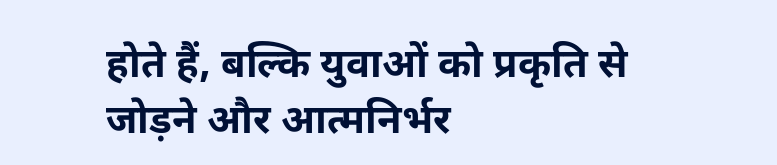होते हैं, बल्कि युवाओं को प्रकृति से जोड़ने और आत्मनिर्भर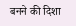बनने की दिशा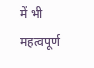में भी महत्वपूर्ण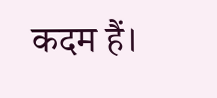कदम हैं।